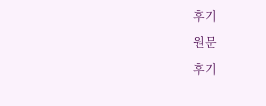후기
원문
후기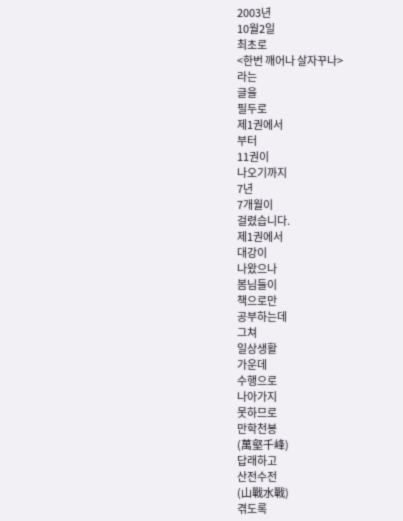2003년
10월2일
최초로
<한번 깨어나 살자꾸나>
라는
글을
필두로
제1권에서
부터
11권이
나오기까지
7년
7개월이
걸렸습니다.
제1권에서
대강이
나왔으나
봄님들이
책으로만
공부하는데
그쳐
일상생활
가운데
수행으로
나아가지
못하므로
만학천봉
(萬壑千峰)
답래하고
산전수전
(山戰水戰)
겪도록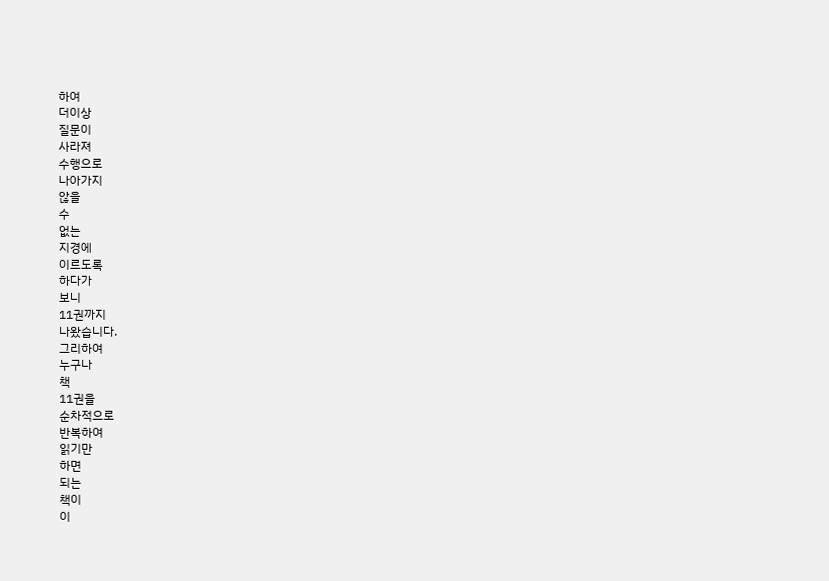하여
더이상
질문이
사라져
수행으로
나아가지
않을
수
없는
지경에
이르도록
하다가
보니
11권까지
나왔습니다.
그리하여
누구나
책
11권을
순차적으로
반복하여
읽기만
하면
되는
책이
이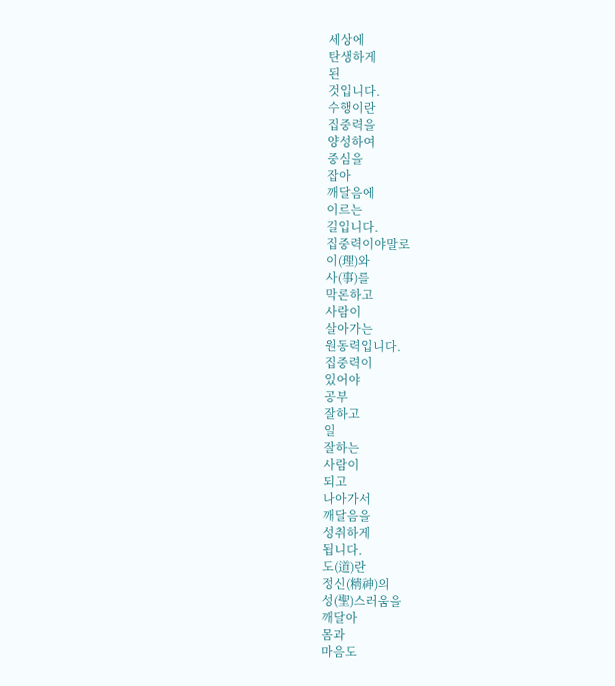세상에
탄생하게
된
것입니다.
수행이란
집중력을
양성하여
중심을
잡아
깨달음에
이르는
길입니다.
집중력이야말로
이(理)와
사(事)를
막론하고
사람이
살아가는
원동력입니다.
집중력이
있어야
공부
잘하고
일
잘하는
사람이
되고
나아가서
깨달음을
성취하게
됩니다.
도(道)란
정신(精神)의
성(聖)스러움을
깨달아
몸과
마음도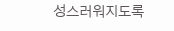성스러워지도록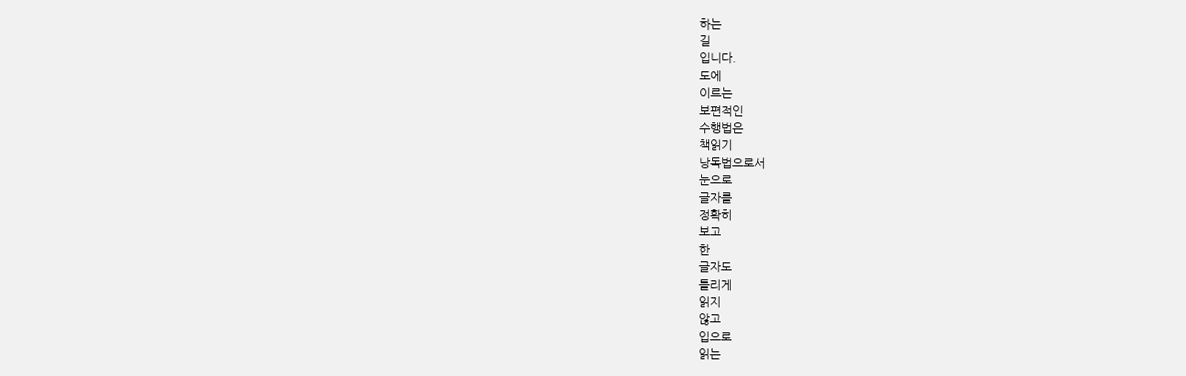하는
길
입니다.
도에
이르는
보편적인
수행법은
책읽기
낭독법으로서
눈으로
글자를
정확히
보고
한
글자도
틀리게
읽지
않고
입으로
읽는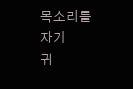목소리를
자기
귀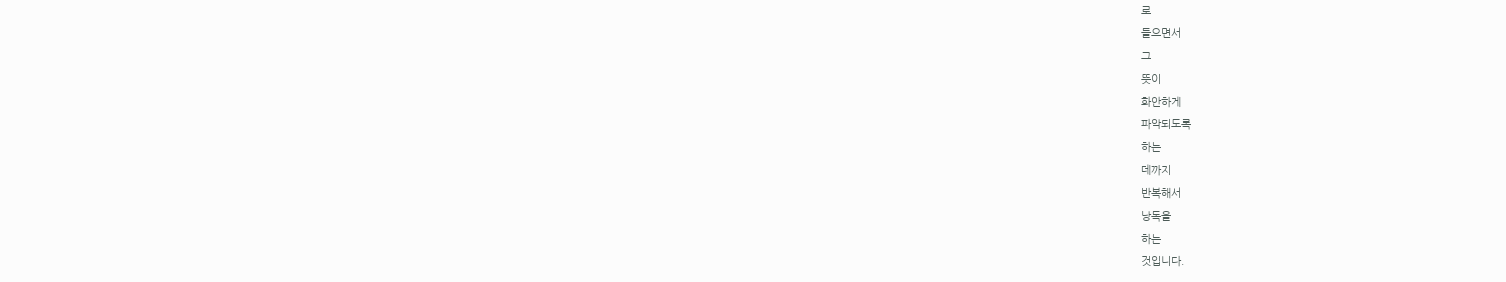로
들으면서
그
뜻이
화안하게
파악되도록
하는
데까지
반복해서
낭독을
하는
것입니다.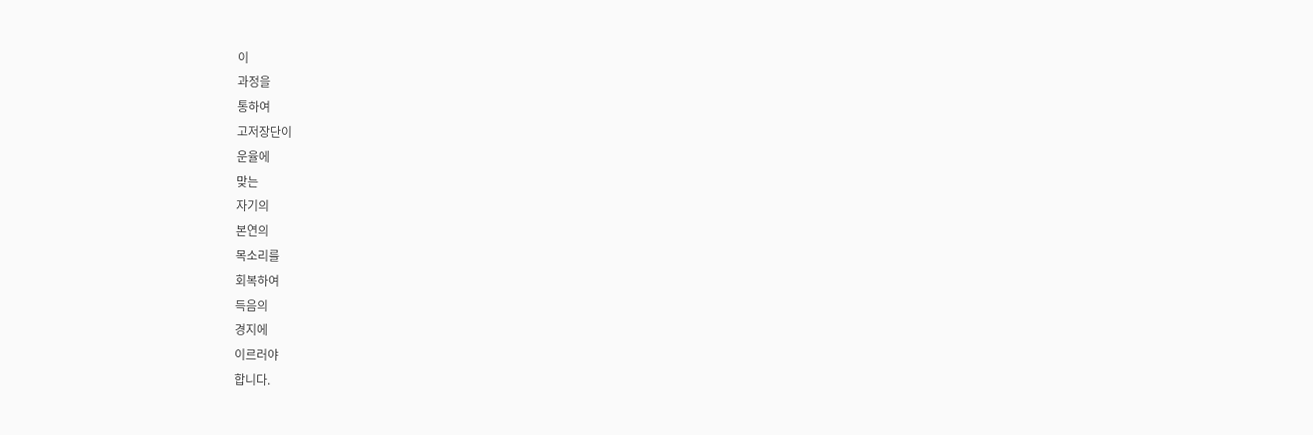이
과정을
통하여
고저장단이
운율에
맞는
자기의
본연의
목소리를
회복하여
득음의
경지에
이르러야
합니다.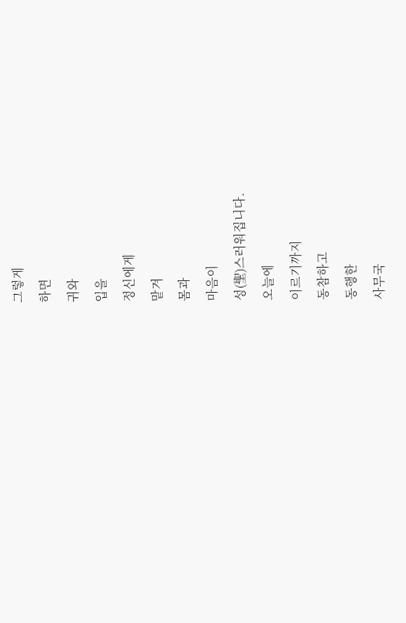그렇게
하면
귀와
입을
정신에게
맡겨
몸과
마음이
성(聖)스러워집니다.
오늘에
이르기까지
동참하고
동행한
사무국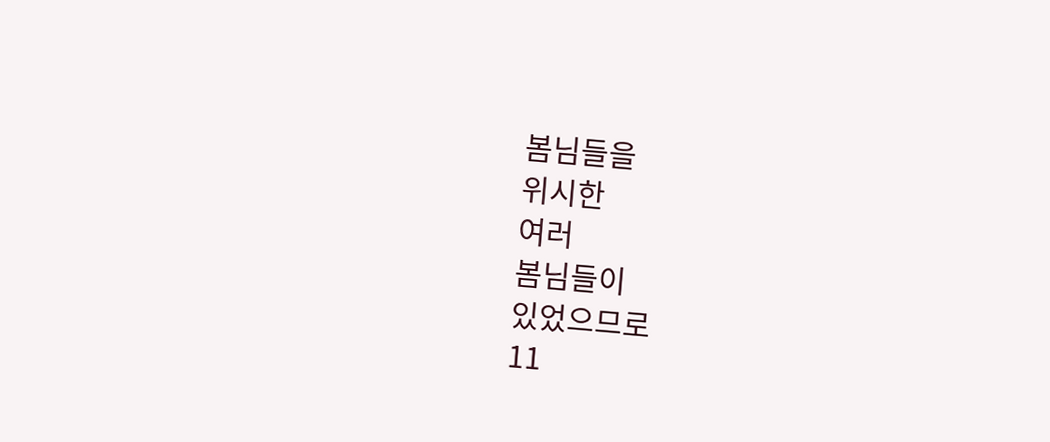봄님들을
위시한
여러
봄님들이
있었으므로
11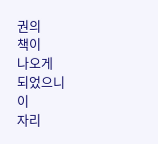권의
책이
나오게
되었으니
이
자리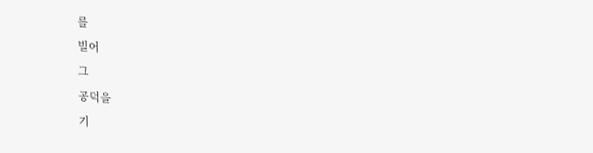를
빌어
그
공덕을
기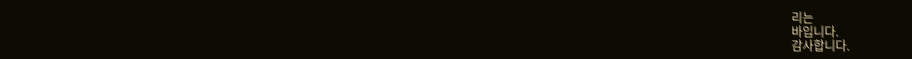리는
바입니다.
감사합니다.